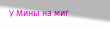У Мины на миг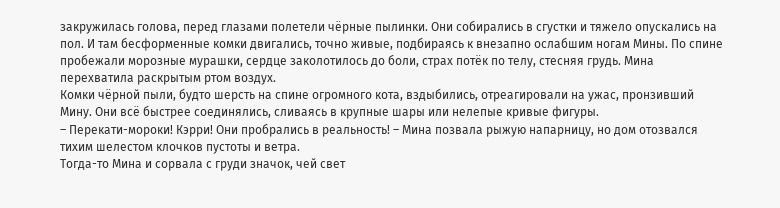закружилась голова, перед глазами полетели чёрные пылинки. Они собирались в сгустки и тяжело опускались на пол. И там бесформенные комки двигались, точно живые, подбираясь к внезапно ослабшим ногам Мины. По спине пробежали морозные мурашки, сердце заколотилось до боли, страх потёк по телу, стесняя грудь. Мина перехватила раскрытым ртом воздух.
Комки чёрной пыли, будто шерсть на спине огромного кота, вздыбились, отреагировали на ужас, пронзивший Мину. Они всё быстрее соединялись, сливаясь в крупные шары или нелепые кривые фигуры.
– Перекати-мороки! Кэрри! Они пробрались в реальность! – Мина позвала рыжую напарницу, но дом отозвался тихим шелестом клочков пустоты и ветра.
Тогда-то Мина и сорвала с груди значок, чей свет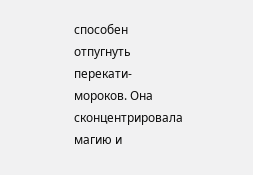способен отпугнуть перекати-мороков. Она сконцентрировала магию и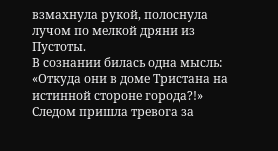взмахнула рукой, полоснула лучом по мелкой дряни из Пустоты.
В сознании билась одна мысль: «Откуда они в доме Тристана на истинной стороне города?!» Следом пришла тревога за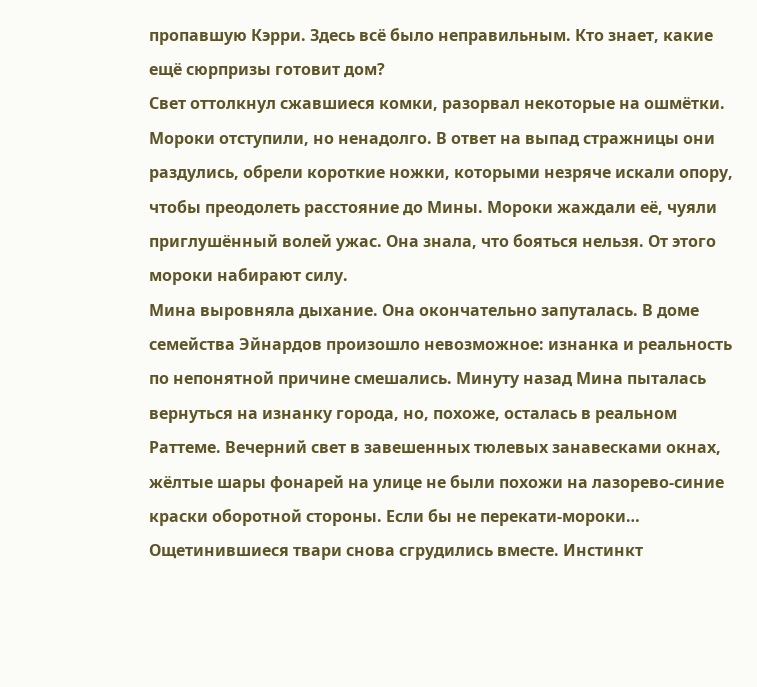пропавшую Кэрри. Здесь всё было неправильным. Кто знает, какие ещё сюрпризы готовит дом?
Свет оттолкнул сжавшиеся комки, разорвал некоторые на ошмётки. Мороки отступили, но ненадолго. В ответ на выпад стражницы они раздулись, обрели короткие ножки, которыми незряче искали опору, чтобы преодолеть расстояние до Мины. Мороки жаждали её, чуяли приглушённый волей ужас. Она знала, что бояться нельзя. От этого мороки набирают силу.
Мина выровняла дыхание. Она окончательно запуталась. В доме семейства Эйнардов произошло невозможное: изнанка и реальность по непонятной причине смешались. Минуту назад Мина пыталась вернуться на изнанку города, но, похоже, осталась в реальном Раттеме. Вечерний свет в завешенных тюлевых занавесками окнах, жёлтые шары фонарей на улице не были похожи на лазорево-синие краски оборотной стороны. Если бы не перекати-мороки…
Ощетинившиеся твари снова сгрудились вместе. Инстинкт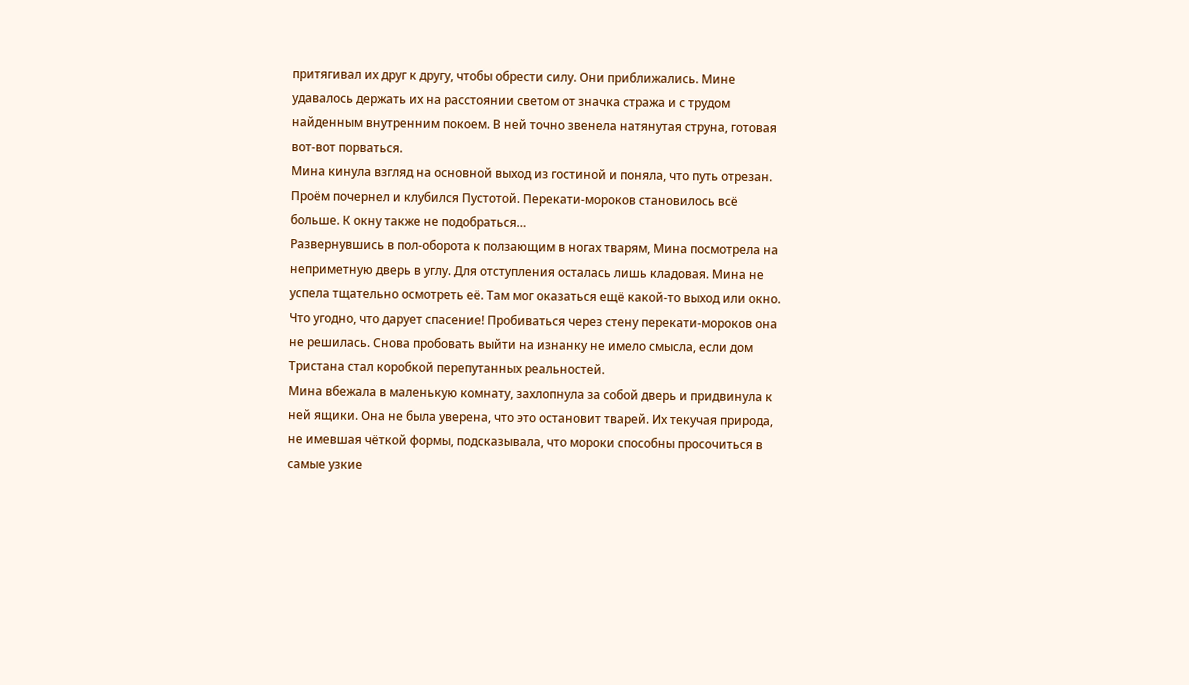притягивал их друг к другу, чтобы обрести силу. Они приближались. Мине удавалось держать их на расстоянии светом от значка стража и с трудом найденным внутренним покоем. В ней точно звенела натянутая струна, готовая вот-вот порваться.
Мина кинула взгляд на основной выход из гостиной и поняла, что путь отрезан. Проём почернел и клубился Пустотой. Перекати-мороков становилось всё больше. К окну также не подобраться…
Развернувшись в пол-оборота к ползающим в ногах тварям, Мина посмотрела на неприметную дверь в углу. Для отступления осталась лишь кладовая. Мина не успела тщательно осмотреть её. Там мог оказаться ещё какой-то выход или окно. Что угодно, что дарует спасение! Пробиваться через стену перекати-мороков она не решилась. Снова пробовать выйти на изнанку не имело смысла, если дом Тристана стал коробкой перепутанных реальностей.
Мина вбежала в маленькую комнату, захлопнула за собой дверь и придвинула к ней ящики. Она не была уверена, что это остановит тварей. Их текучая природа, не имевшая чёткой формы, подсказывала, что мороки способны просочиться в самые узкие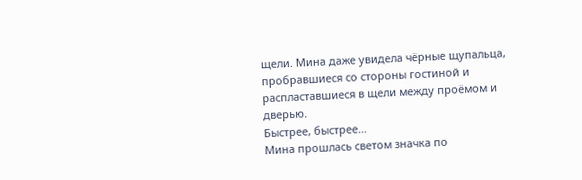щели. Мина даже увидела чёрные щупальца, пробравшиеся со стороны гостиной и распластавшиеся в щели между проёмом и дверью.
Быстрее, быстрее…
Мина прошлась светом значка по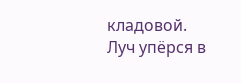кладовой. Луч упёрся в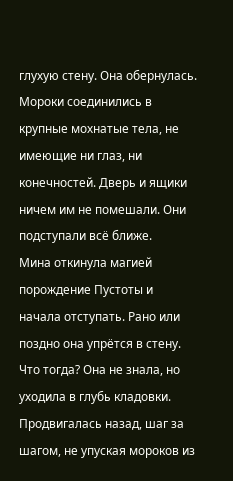глухую стену. Она обернулась. Мороки соединились в крупные мохнатые тела, не имеющие ни глаз, ни конечностей. Дверь и ящики ничем им не помешали. Они подступали всё ближе.
Мина откинула магией порождение Пустоты и начала отступать. Рано или поздно она упрётся в стену. Что тогда? Она не знала, но уходила в глубь кладовки. Продвигалась назад, шаг за шагом, не упуская мороков из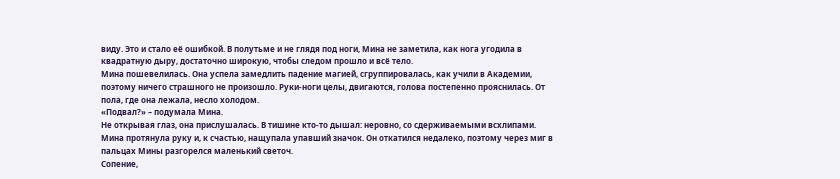виду. Это и стало её ошибкой. В полутьме и не глядя под ноги, Мина не заметила, как нога угодила в квадратную дыру, достаточно широкую, чтобы следом прошло и всё тело.
Мина пошевелилась. Она успела замедлить падение магией, сгруппировалась, как учили в Академии, поэтому ничего страшного не произошло. Руки-ноги целы, двигаются, голова постепенно прояснилась. От пола, где она лежала, несло холодом.
«Подвал?» – подумала Мина.
Не открывая глаз, она прислушалась. В тишине кто-то дышал: неровно, со сдерживаемыми всхлипами. Мина протянула руку и, к счастью, нащупала упавший значок. Он откатился недалеко, поэтому через миг в пальцах Мины разгорелся маленький светоч.
Сопение,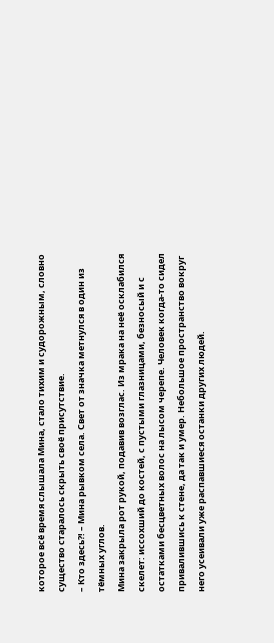которое всё время слышала Мина, стало тихим и судорожным, словно существо старалось скрыть своё присутствие.
– Кто здесь?! – Мина рывком села. Свет от значка метнулся в один из тёмных углов.
Мина закрыла рот рукой, подавив возглас. Из мрака на неё осклабился скелет: иссохший до костей, с пустыми глазницами, безносый и с остатками бесцветных волос на лысом черепе. Человек когда-то сидел привалившись к стене, да так и умер. Небольшое пространство вокруг него усеивали уже распавшиеся останки других людей.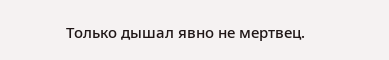Только дышал явно не мертвец.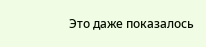Это даже показалось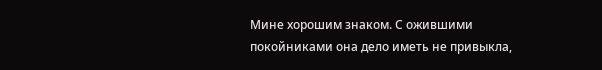Мине хорошим знаком. С ожившими покойниками она дело иметь не привыкла,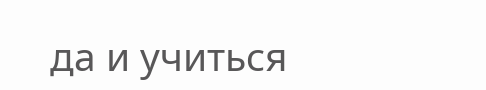да и учиться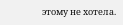этому не хотела.